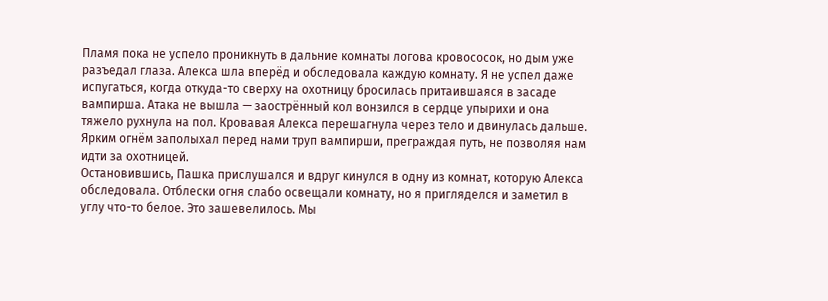Пламя пока не успело проникнуть в дальние комнаты логова кровососок, но дым уже разъедал глаза. Алекса шла вперёд и обследовала каждую комнату. Я не успел даже испугаться, когда откуда-то сверху на охотницу бросилась притаившаяся в засаде вампирша. Атака не вышла — заострённый кол вонзился в сердце упырихи и она тяжело рухнула на пол. Кровавая Алекса перешагнула через тело и двинулась дальше. Ярким огнём заполыхал перед нами труп вампирши, преграждая путь, не позволяя нам идти за охотницей.
Остановившись, Пашка прислушался и вдруг кинулся в одну из комнат, которую Алекса обследовала. Отблески огня слабо освещали комнату, но я пригляделся и заметил в углу что-то белое. Это зашевелилось. Мы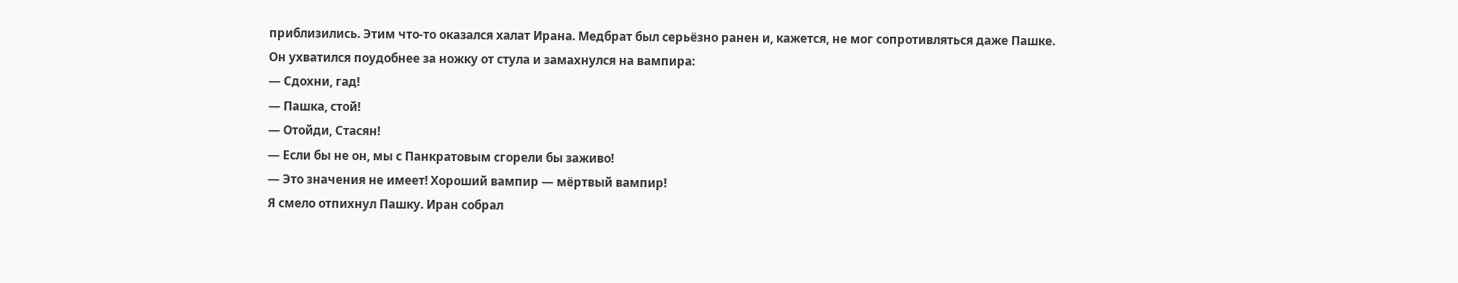приблизились. Этим что-то оказался халат Ирана. Медбрат был серьёзно ранен и, кажется, не мог сопротивляться даже Пашке.
Он ухватился поудобнее за ножку от стула и замахнулся на вампира:
— Сдохни, гад!
— Пашка, стой!
— Отойди, Стасян!
— Если бы не он, мы с Панкратовым сгорели бы заживо!
— Это значения не имеет! Хороший вампир — мёртвый вампир!
Я смело отпихнул Пашку. Иран собрал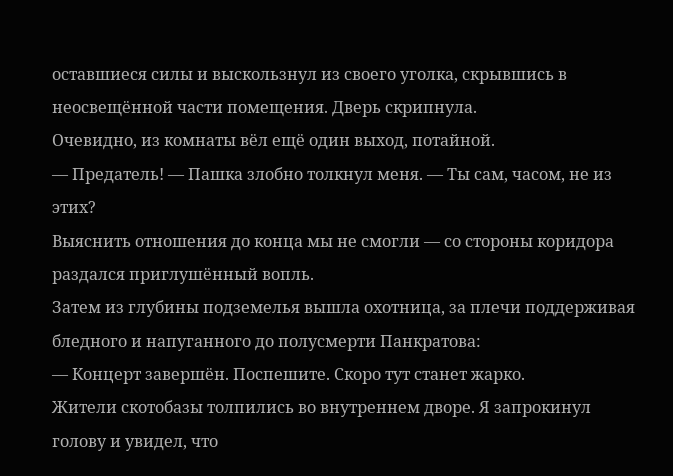оставшиеся силы и выскользнул из своего уголка, скрывшись в неосвещённой части помещения. Дверь скрипнула.
Очевидно, из комнаты вёл ещё один выход, потайной.
— Предатель! — Пашка злобно толкнул меня. — Ты сам, часом, не из этих?
Выяснить отношения до конца мы не смогли — со стороны коридора раздался приглушённый вопль.
Затем из глубины подземелья вышла охотница, за плечи поддерживая бледного и напуганного до полусмерти Панкратова:
— Концерт завершён. Поспешите. Скоро тут станет жарко.
Жители скотобазы толпились во внутреннем дворе. Я запрокинул голову и увидел, что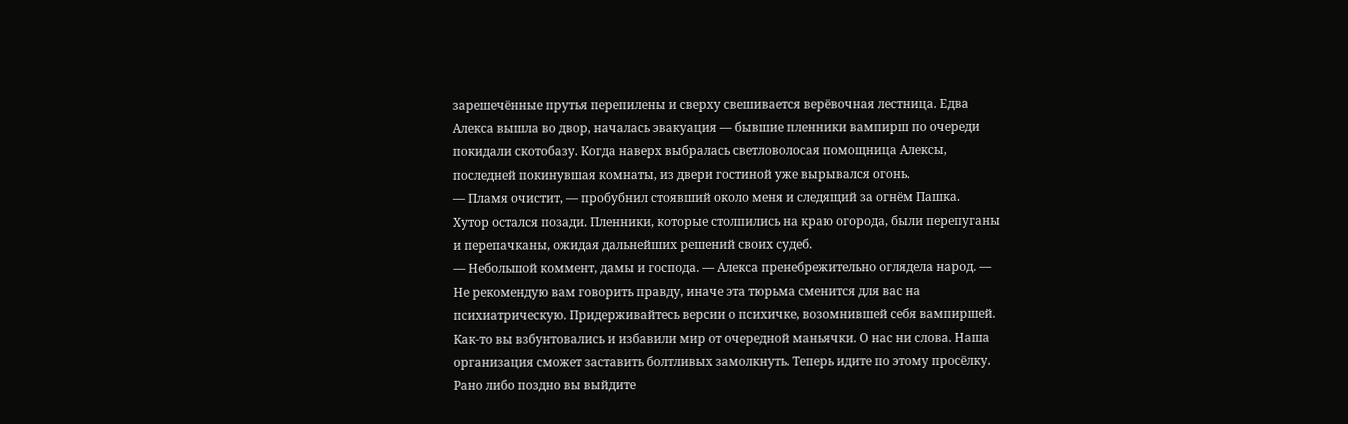зарешечённые прутья перепилены и сверху свешивается верёвочная лестница. Едва Алекса вышла во двор, началась эвакуация — бывшие пленники вампирш по очереди покидали скотобазу. Когда наверх выбралась светловолосая помощница Алексы, последней покинувшая комнаты, из двери гостиной уже вырывался огонь.
— Пламя очистит, — пробубнил стоявший около меня и следящий за огнём Пашка.
Хутор остался позади. Пленники, которые столпились на краю огорода, были перепуганы и перепачканы, ожидая дальнейших решений своих судеб.
— Небольшой коммент, дамы и господа. — Алекса пренебрежительно оглядела народ. — Не рекомендую вам говорить правду, иначе эта тюрьма сменится для вас на психиатрическую. Придерживайтесь версии о психичке, возомнившей себя вампиршей. Как-то вы взбунтовались и избавили мир от очередной маньячки. О нас ни слова. Наша организация сможет заставить болтливых замолкнуть. Теперь идите по этому просёлку. Рано либо поздно вы выйдите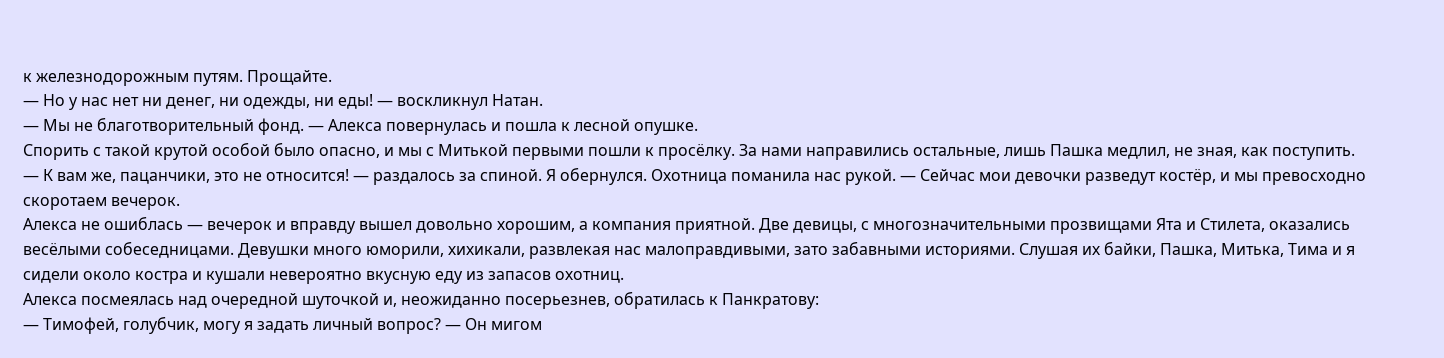к железнодорожным путям. Прощайте.
— Но у нас нет ни денег, ни одежды, ни еды! — воскликнул Натан.
— Мы не благотворительный фонд. — Алекса повернулась и пошла к лесной опушке.
Спорить с такой крутой особой было опасно, и мы с Митькой первыми пошли к просёлку. За нами направились остальные, лишь Пашка медлил, не зная, как поступить.
— К вам же, пацанчики, это не относится! — раздалось за спиной. Я обернулся. Охотница поманила нас рукой. — Сейчас мои девочки разведут костёр, и мы превосходно скоротаем вечерок.
Алекса не ошиблась — вечерок и вправду вышел довольно хорошим, а компания приятной. Две девицы, с многозначительными прозвищами Ята и Стилета, оказались весёлыми собеседницами. Девушки много юморили, хихикали, развлекая нас малоправдивыми, зато забавными историями. Слушая их байки, Пашка, Митька, Тима и я сидели около костра и кушали невероятно вкусную еду из запасов охотниц.
Алекса посмеялась над очередной шуточкой и, неожиданно посерьезнев, обратилась к Панкратову:
— Тимофей, голубчик, могу я задать личный вопрос? — Он мигом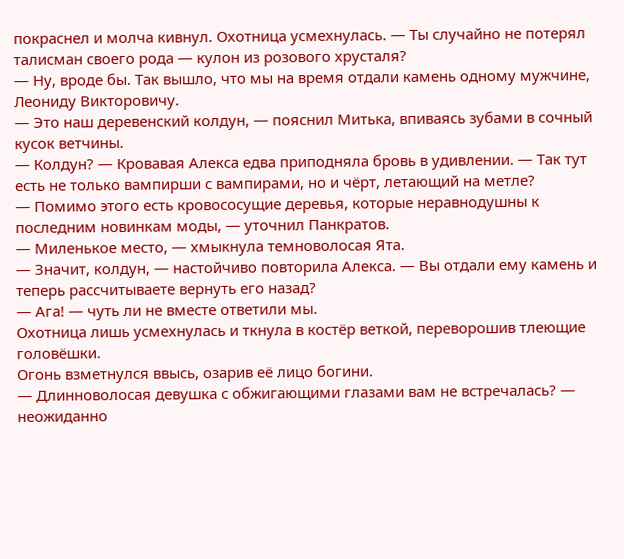покраснел и молча кивнул. Охотница усмехнулась. — Ты случайно не потерял талисман своего рода — кулон из розового хрусталя?
— Ну, вроде бы. Так вышло, что мы на время отдали камень одному мужчине, Леониду Викторовичу.
— Это наш деревенский колдун, — пояснил Митька, впиваясь зубами в сочный кусок ветчины.
— Колдун? — Кровавая Алекса едва приподняла бровь в удивлении. — Так тут есть не только вампирши с вампирами, но и чёрт, летающий на метле?
— Помимо этого есть кровососущие деревья, которые неравнодушны к последним новинкам моды, — уточнил Панкратов.
— Миленькое место, — хмыкнула темноволосая Ята.
— Значит, колдун, — настойчиво повторила Алекса. — Вы отдали ему камень и теперь рассчитываете вернуть его назад?
— Ага! — чуть ли не вместе ответили мы.
Охотница лишь усмехнулась и ткнула в костёр веткой, переворошив тлеющие головёшки.
Огонь взметнулся ввысь, озарив её лицо богини.
— Длинноволосая девушка с обжигающими глазами вам не встречалась? — неожиданно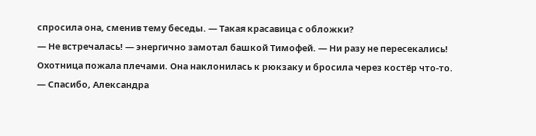спросила она, сменив тему беседы. — Такая красавица с обложки?
— Не встречалась! — энергично замотал башкой Тимофей. — Ни разу не пересекались!
Охотница пожала плечами. Она наклонилась к рюкзаку и бросила через костёр что-то.
— Спасибо, Александра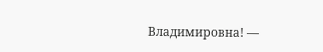Владимировна! —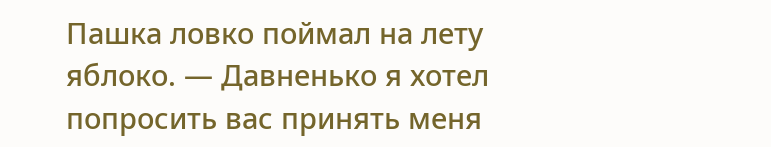Пашка ловко поймал на лету яблоко. — Давненько я хотел попросить вас принять меня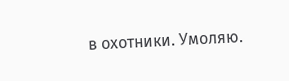в охотники. Умоляю.